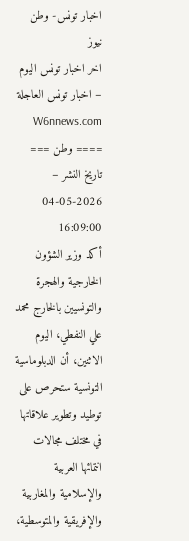اخبار تونس- وطن نيوز
اخر اخبار تونس اليوم – اخبار تونس العاجلة
W6nnews.com ==== وطن === تاريخ النشر – 2026-05-04 16:09:00
أكد وزير الشؤون الخارجية والهجرة والتونسيين بالخارج محمد علي النفطي، اليوم الاثنين، أن الدبلوماسية التونسية ستحرص على توطيد وتطوير علاقاتها في مختلف مجالات انتمائها العربية والإسلامية والمغاربية والإفريقية والمتوسطية،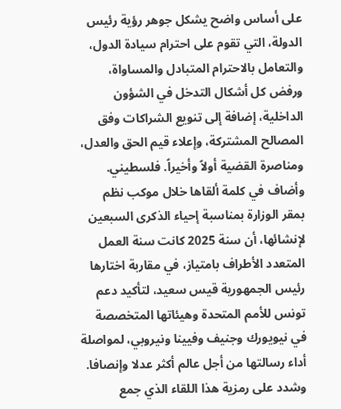على أساس واضح يشكل جوهر رؤية رئيس الدولة، التي تقوم على احترام سيادة الدول، والتعامل بالاحترام المتبادل والمساواة، ورفض كل أشكال التدخل في الشؤون الداخلية، إضافة إلى تنويع الشراكات وفق المصالح المشتركة، وإعلاء قيم الحق والعدل، ومناصرة القضية أولاً وأخيراً. فلسطيني. وأضاف في كلمة ألقاها خلال موكب نظم بمقر الوزارة بمناسبة إحياء الذكرى السبعين لإنشائها، أن سنة 2025 كانت سنة العمل المتعدد الأطراف بامتياز، في مقاربة اختارها رئيس الجمهورية قيس سعيد، لتأكيد دعم تونس للأمم المتحدة وهيئاتها المتخصصة في نيويورك وجنيف وفيينا ونيروبي، لمواصلة أداء رسالتها من أجل عالم أكثر عدلا وإنصافا. وشدد على رمزية هذا اللقاء الذي جمع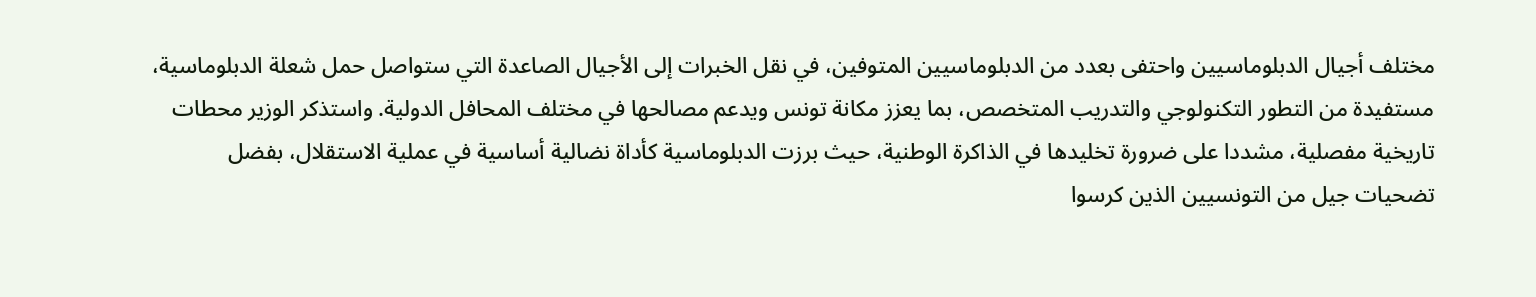مختلف أجيال الدبلوماسيين واحتفى بعدد من الدبلوماسيين المتوفين، في نقل الخبرات إلى الأجيال الصاعدة التي ستواصل حمل شعلة الدبلوماسية، مستفيدة من التطور التكنولوجي والتدريب المتخصص، بما يعزز مكانة تونس ويدعم مصالحها في مختلف المحافل الدولية. واستذكر الوزير محطات تاريخية مفصلية، مشددا على ضرورة تخليدها في الذاكرة الوطنية، حيث برزت الدبلوماسية كأداة نضالية أساسية في عملية الاستقلال، بفضل تضحيات جيل من التونسيين الذين كرسوا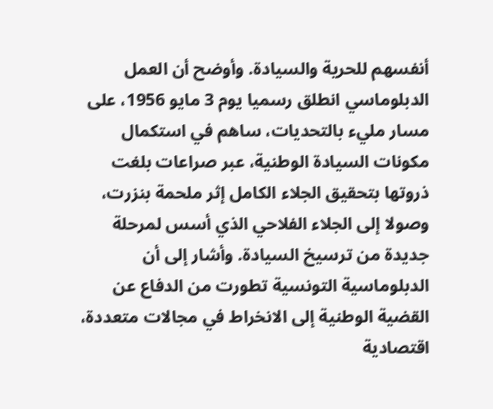أنفسهم للحرية والسيادة. وأوضح أن العمل الدبلوماسي انطلق رسميا يوم 3 مايو 1956، على مسار مليء بالتحديات، ساهم في استكمال مكونات السيادة الوطنية، عبر صراعات بلغت ذروتها بتحقيق الجلاء الكامل إثر ملحمة بنزرت، وصولا إلى الجلاء الفلاحي الذي أسس لمرحلة جديدة من ترسيخ السيادة. وأشار إلى أن الدبلوماسية التونسية تطورت من الدفاع عن القضية الوطنية إلى الانخراط في مجالات متعددة، اقتصادية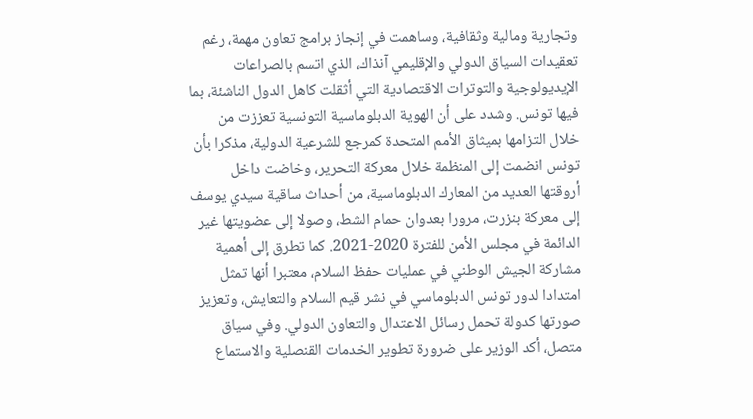وتجارية ومالية وثقافية، وساهمت في إنجاز برامج تعاون مهمة، رغم تعقيدات السياق الدولي والإقليمي آنذاك، الذي اتسم بالصراعات الإيديولوجية والتوترات الاقتصادية التي أثقلت كاهل الدول الناشئة، بما فيها تونس. وشدد على أن الهوية الدبلوماسية التونسية تعززت من خلال التزامها بميثاق الأمم المتحدة كمرجع للشرعية الدولية، مذكرا بأن تونس انضمت إلى المنظمة خلال معركة التحرير، وخاضت داخل أروقتها العديد من المعارك الدبلوماسية، من أحداث ساقية سيدي يوسف إلى معركة بنزرت، مرورا بعدوان حمام الشط، وصولا إلى عضويتها غير الدائمة في مجلس الأمن للفترة 2020-2021. كما تطرق إلى أهمية مشاركة الجيش الوطني في عمليات حفظ السلام، معتبرا أنها تمثل امتدادا لدور تونس الدبلوماسي في نشر قيم السلام والتعايش، وتعزيز صورتها كدولة تحمل رسائل الاعتدال والتعاون الدولي. وفي سياق متصل، أكد الوزير على ضرورة تطوير الخدمات القنصلية والاستماع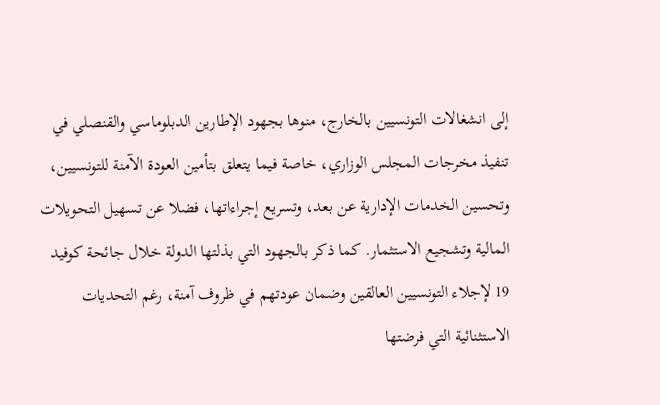إلى انشغالات التونسيين بالخارج، منوها بجهود الإطارين الدبلوماسي والقنصلي في تنفيذ مخرجات المجلس الوزاري، خاصة فيما يتعلق بتأمين العودة الآمنة للتونسيين، وتحسين الخدمات الإدارية عن بعد، وتسريع إجراءاتها، فضلا عن تسهيل التحويلات المالية وتشجيع الاستثمار. كما ذكر بالجهود التي بذلتها الدولة خلال جائحة كوفيد 19 لإجلاء التونسيين العالقين وضمان عودتهم في ظروف آمنة، رغم التحديات الاستثنائية التي فرضتها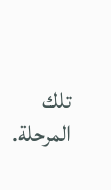تلك المرحلة.